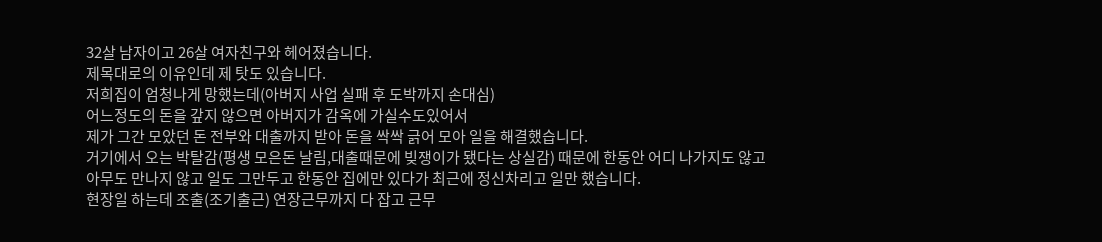32살 남자이고 26살 여자친구와 헤어졌습니다.
제목대로의 이유인데 제 탓도 있습니다.
저희집이 엄청나게 망했는데(아버지 사업 실패 후 도박까지 손대심)
어느정도의 돈을 갚지 않으면 아버지가 감옥에 가실수도있어서
제가 그간 모았던 돈 전부와 대출까지 받아 돈을 싹싹 긁어 모아 일을 해결했습니다.
거기에서 오는 박탈감(평생 모은돈 날림,대출때문에 빚쟁이가 됐다는 상실감) 때문에 한동안 어디 나가지도 않고 아무도 만나지 않고 일도 그만두고 한동안 집에만 있다가 최근에 정신차리고 일만 했습니다.
현장일 하는데 조출(조기출근) 연장근무까지 다 잡고 근무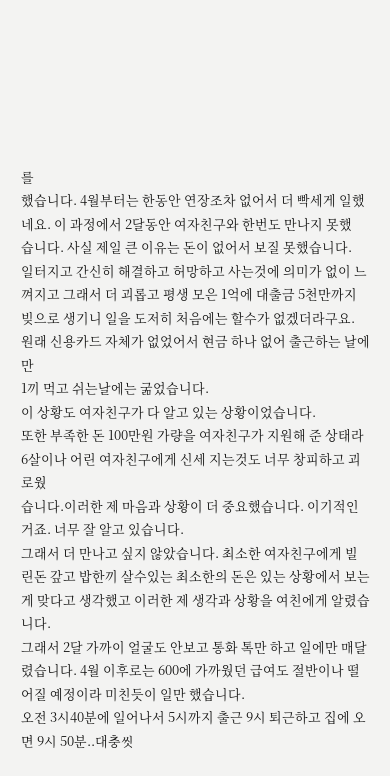를
했습니다. 4월부터는 한동안 연장조차 없어서 더 빡세게 일했네요. 이 과정에서 2달동안 여자친구와 한번도 만나지 못했
습니다. 사실 제일 큰 이유는 돈이 없어서 보질 못했습니다.
일터지고 간신히 해결하고 허망하고 사는것에 의미가 없이 느껴지고 그래서 더 괴롭고 평생 모은 1억에 대출금 5천만까지 빚으로 생기니 일을 도저히 처음에는 할수가 없겠더라구요.
원래 신용카드 자체가 없었어서 현금 하나 없어 출근하는 날에만
1끼 먹고 쉬는날에는 굶었습니다.
이 상황도 여자친구가 다 알고 있는 상황이었습니다.
또한 부족한 돈 100만원 가량을 여자친구가 지원해 준 상태라
6살이나 어린 여자친구에게 신세 지는것도 너무 창피하고 괴로웠
습니다.이러한 제 마음과 상황이 더 중요했습니다. 이기적인거죠. 너무 잘 알고 있습니다.
그래서 더 만나고 싶지 않았습니다. 최소한 여자친구에게 빌린돈 갚고 밥한끼 살수있는 최소한의 돈은 있는 상황에서 보는게 맞다고 생각했고 이러한 제 생각과 상황을 여친에게 알렸습니다.
그래서 2달 가까이 얼굴도 안보고 통화 톡만 하고 일에만 매달렸습니다. 4월 이후로는 600에 가까웠던 급여도 절반이나 떨어질 예정이라 미친듯이 일만 했습니다.
오전 3시40분에 일어나서 5시까지 출근 9시 퇴근하고 집에 오면 9시 50분..대충씻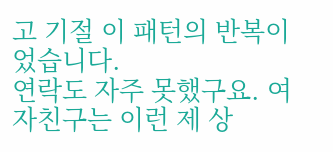고 기절 이 패턴의 반복이었습니다.
연락도 자주 못했구요. 여자친구는 이런 제 상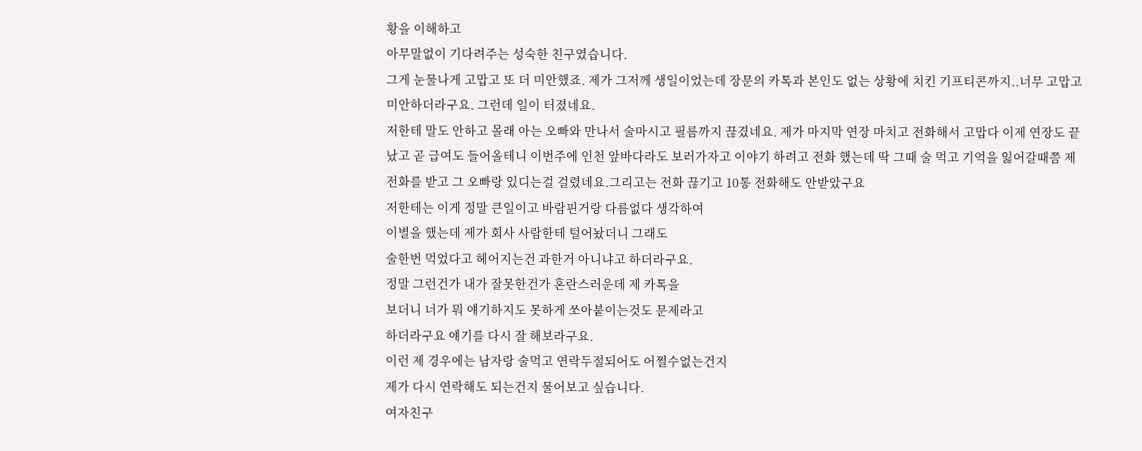황을 이해하고
아무말없이 기다려주는 성숙한 친구였습니다.
그게 눈물나게 고맙고 또 더 미안했죠. 제가 그저께 생일이었는데 장문의 카톡과 본인도 없는 상황에 치킨 기프티콘까지..너무 고맙고 미안하더라구요. 그런데 일이 터졌네요.
저한테 말도 안하고 몰래 아는 오빠와 만나서 술마시고 필름까지 끊겼네요. 제가 마지막 연장 마치고 전화해서 고맙다 이제 연장도 끝났고 곧 급여도 들어올테니 이번주에 인천 앞바다라도 보러가자고 이야기 하려고 전화 했는데 딱 그때 술 먹고 기억을 잃어갈때쯤 제 전화를 받고 그 오빠랑 있디는걸 걸렸네요.그리고는 전화 끊기고 10통 전화해도 안받았구요
저한테는 이게 정말 큰일이고 바람핀거랑 다름없다 생각하여
이별을 했는데 제가 회사 사람한테 털어놨더니 그래도
술한번 먹었다고 헤어지는건 과한거 아니냐고 하더라구요.
정말 그런건가 내가 잘못한건가 혼란스러운데 제 카톡을
보더니 너가 뭐 얘기하지도 못하게 쏘아붙이는것도 문제라고
하더라구요 얘기를 다시 잘 해보라구요.
이런 제 경우에는 남자랑 술먹고 연락두절되어도 어쩔수없는건지
제가 다시 연락해도 되는건지 물어보고 싶습니다.
여자친구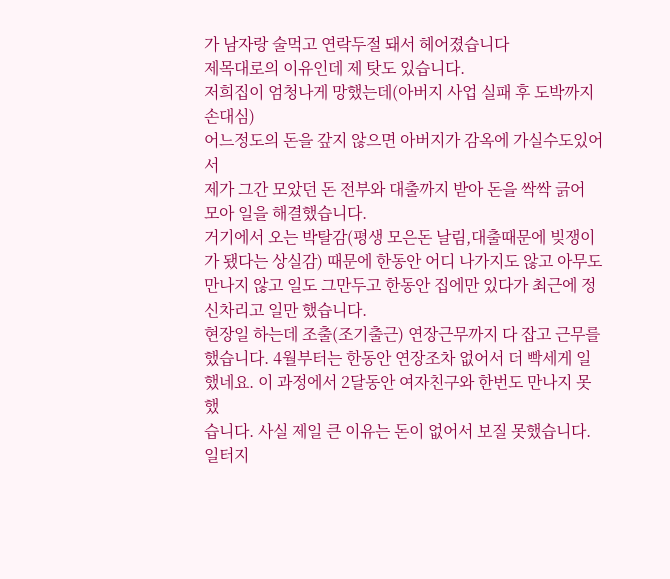가 남자랑 술먹고 연락두절 돼서 헤어졌습니다
제목대로의 이유인데 제 탓도 있습니다.
저희집이 엄청나게 망했는데(아버지 사업 실패 후 도박까지 손대심)
어느정도의 돈을 갚지 않으면 아버지가 감옥에 가실수도있어서
제가 그간 모았던 돈 전부와 대출까지 받아 돈을 싹싹 긁어 모아 일을 해결했습니다.
거기에서 오는 박탈감(평생 모은돈 날림,대출때문에 빚쟁이가 됐다는 상실감) 때문에 한동안 어디 나가지도 않고 아무도 만나지 않고 일도 그만두고 한동안 집에만 있다가 최근에 정신차리고 일만 했습니다.
현장일 하는데 조출(조기출근) 연장근무까지 다 잡고 근무를
했습니다. 4월부터는 한동안 연장조차 없어서 더 빡세게 일했네요. 이 과정에서 2달동안 여자친구와 한번도 만나지 못했
습니다. 사실 제일 큰 이유는 돈이 없어서 보질 못했습니다.
일터지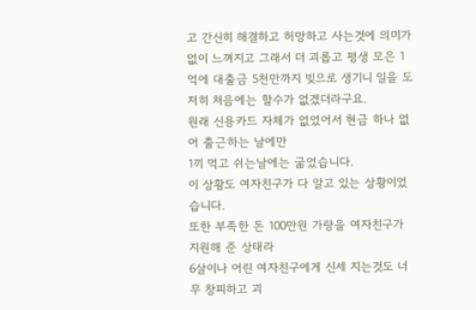고 간신히 해결하고 허망하고 사는것에 의미가 없이 느껴지고 그래서 더 괴롭고 평생 모은 1억에 대출금 5천만까지 빚으로 생기니 일을 도저히 처음에는 할수가 없겠더라구요.
원래 신용카드 자체가 없었어서 현금 하나 없어 출근하는 날에만
1끼 먹고 쉬는날에는 굶었습니다.
이 상황도 여자친구가 다 알고 있는 상황이었습니다.
또한 부족한 돈 100만원 가량을 여자친구가 지원해 준 상태라
6살이나 어린 여자친구에게 신세 지는것도 너무 창피하고 괴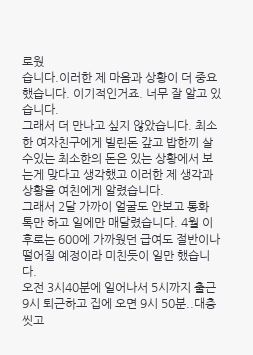로웠
습니다.이러한 제 마음과 상황이 더 중요했습니다. 이기적인거죠. 너무 잘 알고 있습니다.
그래서 더 만나고 싶지 않았습니다. 최소한 여자친구에게 빌린돈 갚고 밥한끼 살수있는 최소한의 돈은 있는 상황에서 보는게 맞다고 생각했고 이러한 제 생각과 상황을 여친에게 알렸습니다.
그래서 2달 가까이 얼굴도 안보고 통화 톡만 하고 일에만 매달렸습니다. 4월 이후로는 600에 가까웠던 급여도 절반이나 떨어질 예정이라 미친듯이 일만 했습니다.
오전 3시40분에 일어나서 5시까지 출근 9시 퇴근하고 집에 오면 9시 50분..대충씻고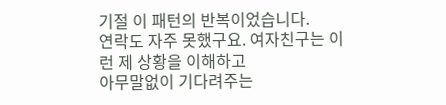기절 이 패턴의 반복이었습니다.
연락도 자주 못했구요. 여자친구는 이런 제 상황을 이해하고
아무말없이 기다려주는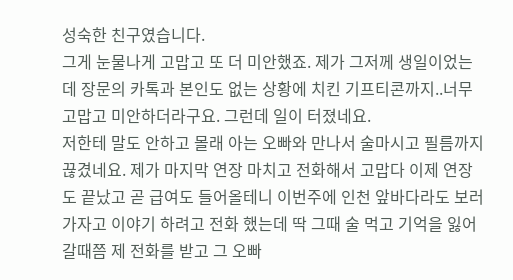성숙한 친구였습니다.
그게 눈물나게 고맙고 또 더 미안했죠. 제가 그저께 생일이었는데 장문의 카톡과 본인도 없는 상황에 치킨 기프티콘까지..너무 고맙고 미안하더라구요. 그런데 일이 터졌네요.
저한테 말도 안하고 몰래 아는 오빠와 만나서 술마시고 필름까지 끊겼네요. 제가 마지막 연장 마치고 전화해서 고맙다 이제 연장도 끝났고 곧 급여도 들어올테니 이번주에 인천 앞바다라도 보러가자고 이야기 하려고 전화 했는데 딱 그때 술 먹고 기억을 잃어갈때쯤 제 전화를 받고 그 오빠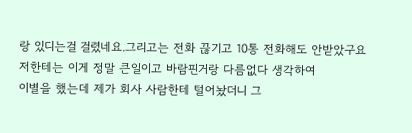랑 있디는걸 걸렸네요.그리고는 전화 끊기고 10통 전화해도 안받았구요
저한테는 이게 정말 큰일이고 바람핀거랑 다름없다 생각하여
이별을 했는데 제가 회사 사람한테 털어놨더니 그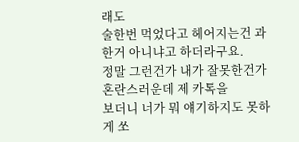래도
술한번 먹었다고 헤어지는건 과한거 아니냐고 하더라구요.
정말 그런건가 내가 잘못한건가 혼란스러운데 제 카톡을
보더니 너가 뭐 얘기하지도 못하게 쏘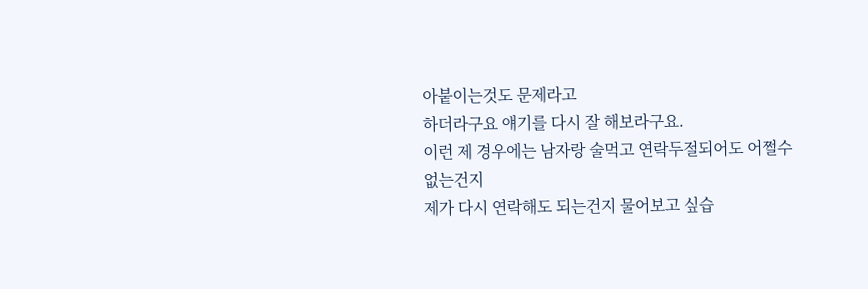아붙이는것도 문제라고
하더라구요 얘기를 다시 잘 해보라구요.
이런 제 경우에는 남자랑 술먹고 연락두절되어도 어쩔수없는건지
제가 다시 연락해도 되는건지 물어보고 싶습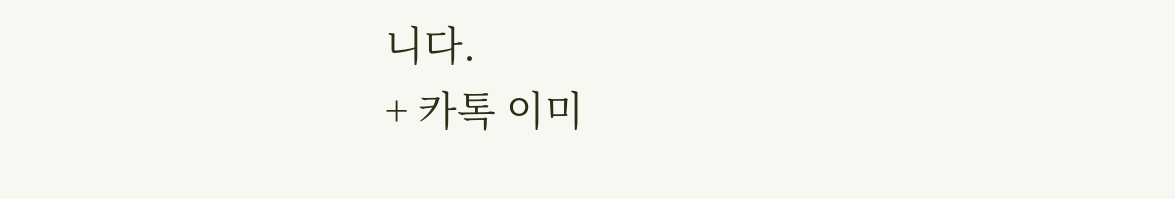니다.
+ 카톡 이미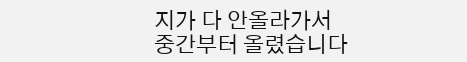지가 다 안올라가서 중간부터 올렸습니다